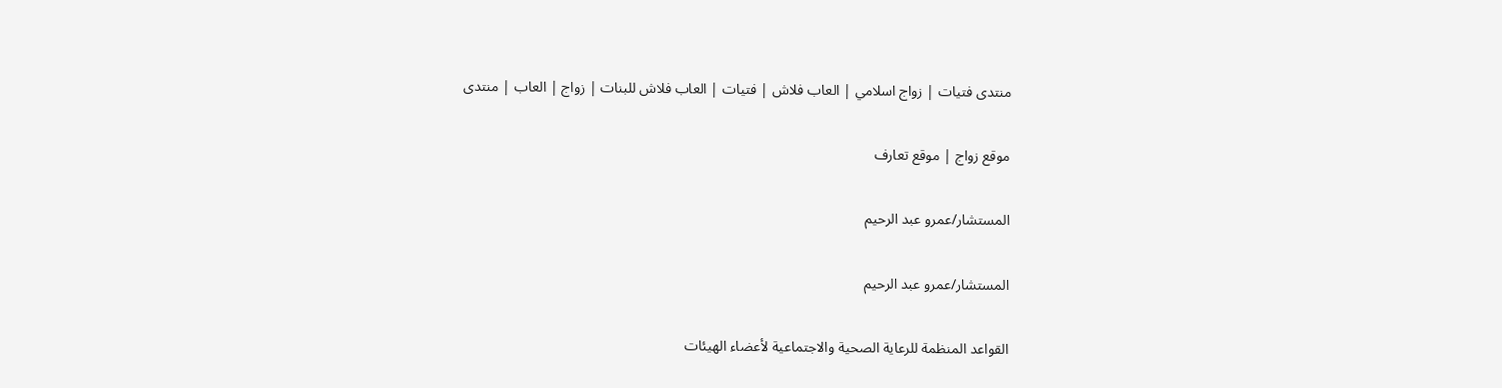منتدى فتيات | زواج اسلامي | العاب فلاش | فتيات | العاب فلاش للبنات | زواج | العاب | منتدى

موقع زواج | موقع تعارف

المستشار/عمرو عبد الرحيم

المستشار/عمرو عبد الرحيم

القواعد المنظمة للرعاية الصحية والاجتماعية لأعضاء الهيئات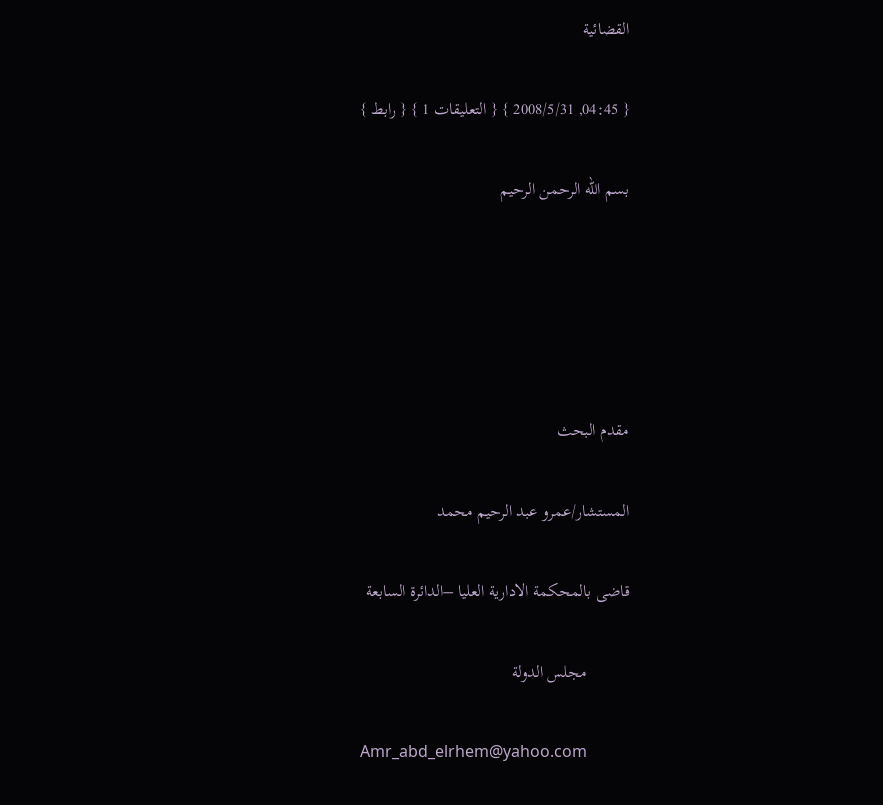القضائية

{ 04:45, 2008/5/31 } { التعليقات 1 } { رابط }

بسم الله الرحمن الرحيم





مقدم البحث

المستشار/عمرو عبد الرحيم محمد

قاضى بالمحكمة الادارية العليا –الدائرة السابعة

          مجلس الدولة

Amr_abd_elrhem@yahoo.com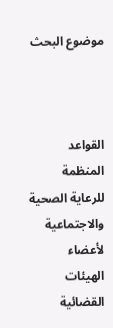موضوع البحث



القواعد المنظمة للرعاية الصحية والاجتماعية لأعضاء الهيئات القضائية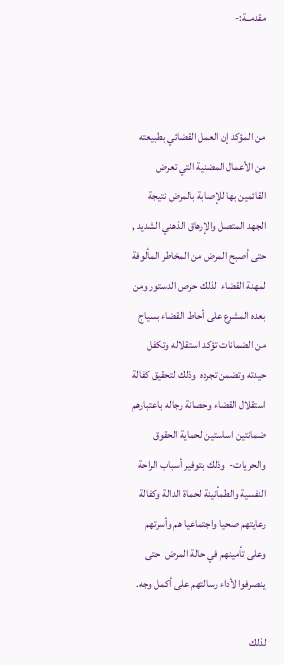مقدمــة:-



من المؤكد إن العمل القضائي بطبيعته من الأعمال المضنية التي تعرض القائمين بها للإصابة بالمرض نتيجة الجهد المتصل والإرهاق الذهني الشديد , حتى أصبح المرض من المخاطر المألوفة لمهنة القضاء  لذلك حرص الدستور ومن بعده المشرع على أحاط القضاء بسياج من الضمانات تؤكد استقلاله وتكفل حيدته وتضمن تجرده  وذلك لتحقيق كفالة استقلال القضاء وحصانة رجاله باعتبارهم ضمانتين اساستين لحماية الحقوق والحريات-  وذلك بتوفير أسباب الراحة النفسية والطمأنينة لحماة الدالة وكفالة رعايتهم صحيا واجتماعيا هم وأسرتهم وعلى تأمينهم في حالة المرض  حتى ينصرفوا لأداء رسالتهم على أكمل وجه.

لذلك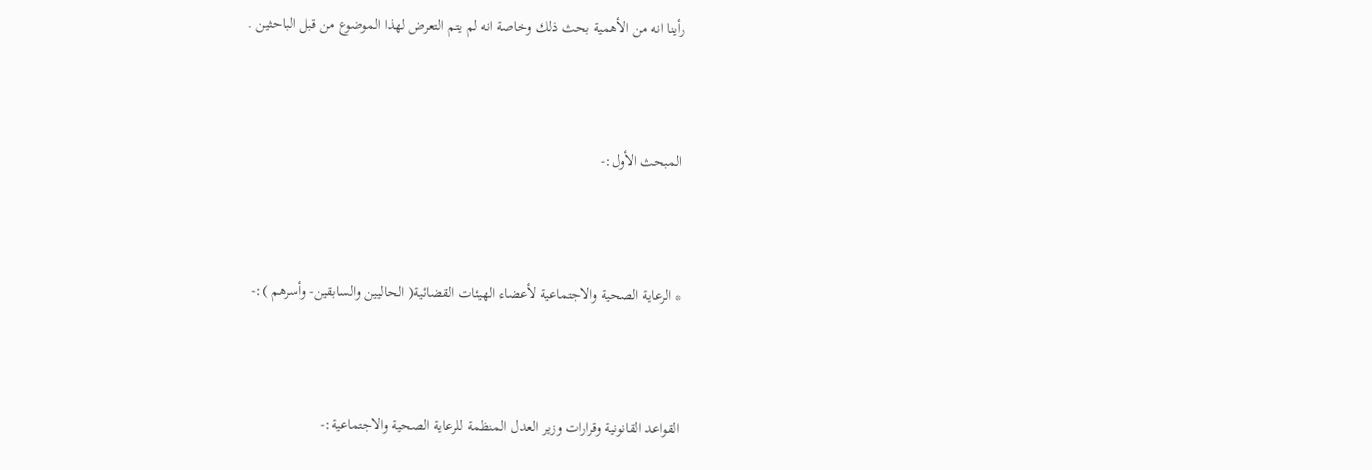رأينا انه من الأهمية بحث ذلك وخاصة انه لم يتم التعرض لهذا الموضوع من قبل الباحثين .



المبحث الأول:-



* الرعاية الصحية والاجتماعية لأعضاء الهيئات القضائية( الحاليين والسابقين- وأسرهم ):-



القواعد القانونية وقرارات وزير العدل المنظمة للرعاية الصحية والاجتماعية:-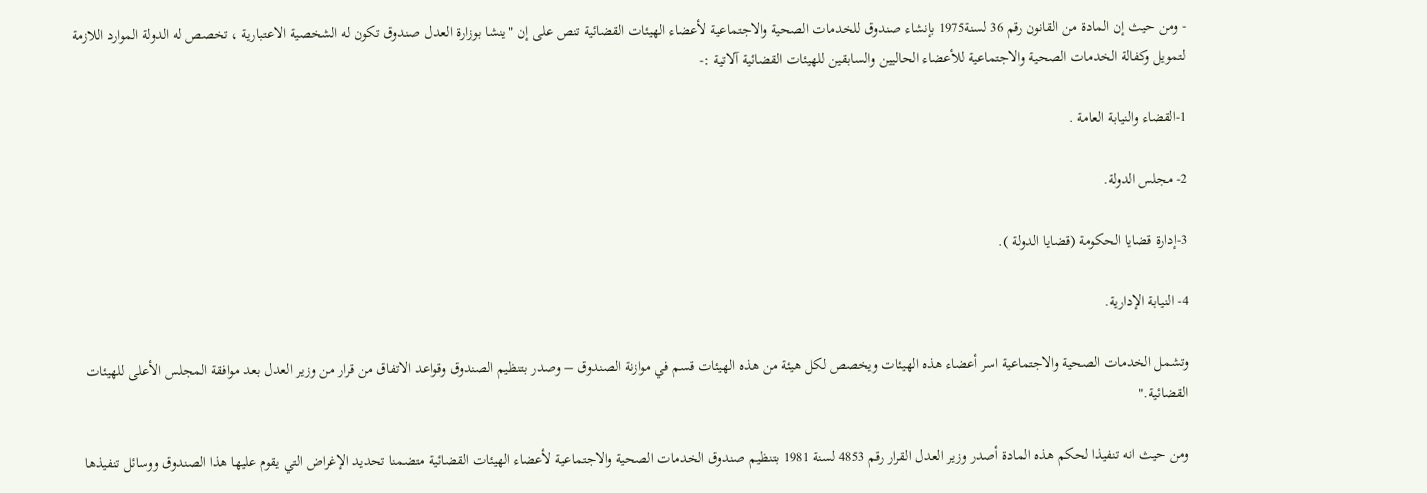- ومن حيث إن المادة من القانون رقم 36 لسنة1975 بإنشاء صندوق للخدمات الصحية والاجتماعية لأعضاء الهيئات القضائية تنص على إن "ينشا بوزارة العدل صندوق تكون له الشخصية الاعتبارية ، تخصص له الدولة الموارد اللازمة لتمويل وكفالة الخدمات الصحية والاجتماعية للأعضاء الحاليين والسابقين للهيئات القضائية آلاتية :-

1-القضاء والنيابة العامة .

2- مجلس الدولة.

3-إدارة قضايا الحكومة (قضايا الدولة ).

4- النيابة الإدارية.

وتشمل الخدمات الصحية والاجتماعية اسر أعضاء هذه الهيئات ويخصص لكل هيئة من هذه الهيئات قسم في موازنة الصندوق – وصدر بتنظيم الصندوق وقواعد الاتفاق من قرار من وزير العدل بعد موافقة المجلس الأعلى للهيئات القضائية."

ومن حيث انه تنفيذا لحكم هذه المادة أصدر وزير العدل القرار رقم 4853 لسنة 1981 بتنظيم صندوق الخدمات الصحية والاجتماعية لأعضاء الهيئات القضائية متضمنا تحديد الإغراض التي يقوم عليها هذا الصندوق ووسائل تنفيذها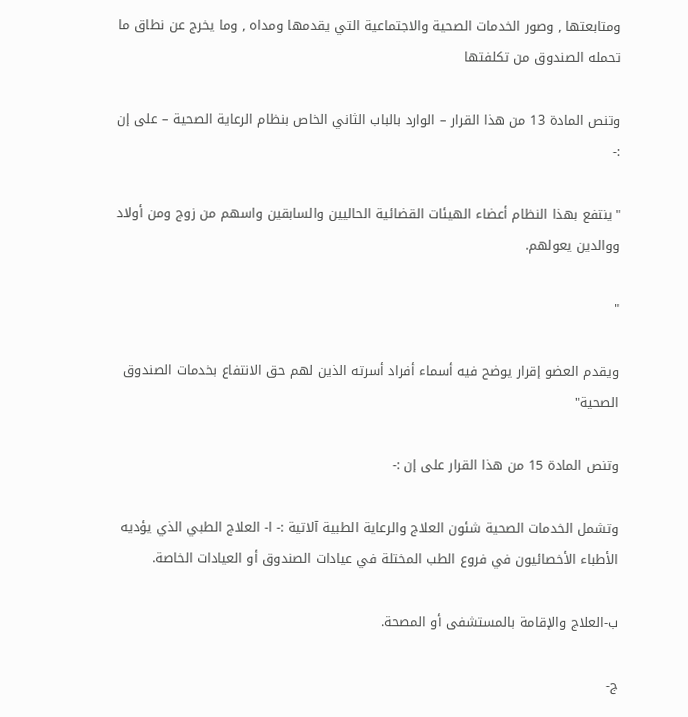ومتابعتها , وصور الخدمات الصحية والاجتماعية التي يقدمها ومداه , وما يخرج عن نطاق ما تحمله الصندوق من تكلفتها

وتنص المادة 13 من هذا القرار – الوارد بالباب الثاني الخاص بنظام الرعاية الصحية – على إن :-

"ينتفع بهذا النظام أعضاء الهيئات القضائية الحاليين والسابقين واسهم من زوج ومن أولاد ووالدين يعولهم.

"

ويقدم العضو إقرار يوضح فيه أسماء أفراد أسرته الذين لهم حق الانتفاع بخدمات الصندوق الصحية"

وتنص المادة 15 من هذا القرار على إن :-

وتشمل الخدمات الصحية شئون العلاج والرعاية الطبية آلاتية :- ا- العلاج الطبي الذي يؤديه الأطباء الأخصائيون في فروع الطب المختلة في عيادات الصندوق أو العيادات الخاصة.

ب-العلاج والإقامة بالمستشفى أو المصحة.

ج-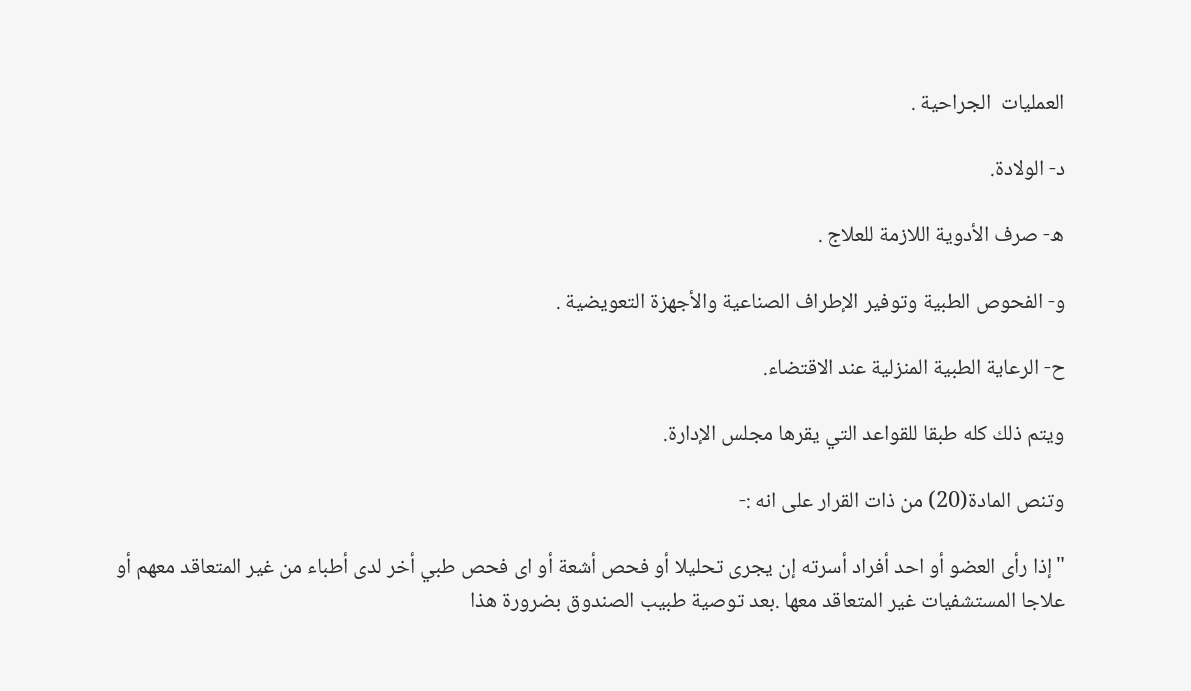العمليات  الجراحية .

د- الولادة.

ه- صرف الأدوية اللازمة للعلاج .

و- الفحوص الطبية وتوفير الإطراف الصناعية والأجهزة التعويضية .

ح- الرعاية الطبية المنزلية عند الاقتضاء.

ويتم ذلك كله طبقا للقواعد التي يقرها مجلس الإدارة.

وتنص المادة(20) من ذات القرار على انه :-

"إذا رأى العضو أو احد أفراد أسرته إن يجرى تحليلا أو فحص أشعة أو اى فحص طبي أخر لدى أطباء من غير المتعاقد معهم أو علاجا المستشفيات غير المتعاقد معها .بعد توصية طبيب الصندوق بضرورة هذا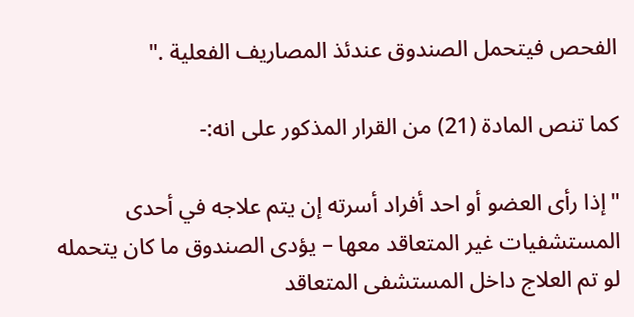الفحص فيتحمل الصندوق عندئذ المصاريف الفعلية ."

كما تنص المادة (21) من القرار المذكور على انه:-

"إذا رأى العضو أو احد أفراد أسرته إن يتم علاجه في أحدى المستشفيات غير المتعاقد معها – يؤدى الصندوق ما كان يتحمله لو تم العلاج داخل المستشفى المتعاقد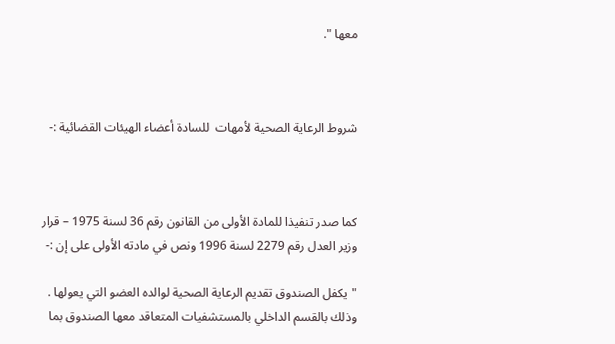معها ".



شروط الرعاية الصحية لأمهات  للسادة أعضاء الهيئات القضائية :-



كما صدر تنفيذا للمادة الأولى من القانون رقم 36 لسنة 1975 – قرار وزير العدل رقم 2279 لسنة 1996 ونص في مادته الأولى على إن :-

"يكفل الصندوق تقديم الرعاية الصحية لوالده العضو التي يعولها . وذلك بالقسم الداخلي بالمستشفيات المتعاقد معها الصندوق بما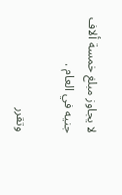لا يجاوز مبلغ خمسة ألاف جنيه في العام .

وتقرر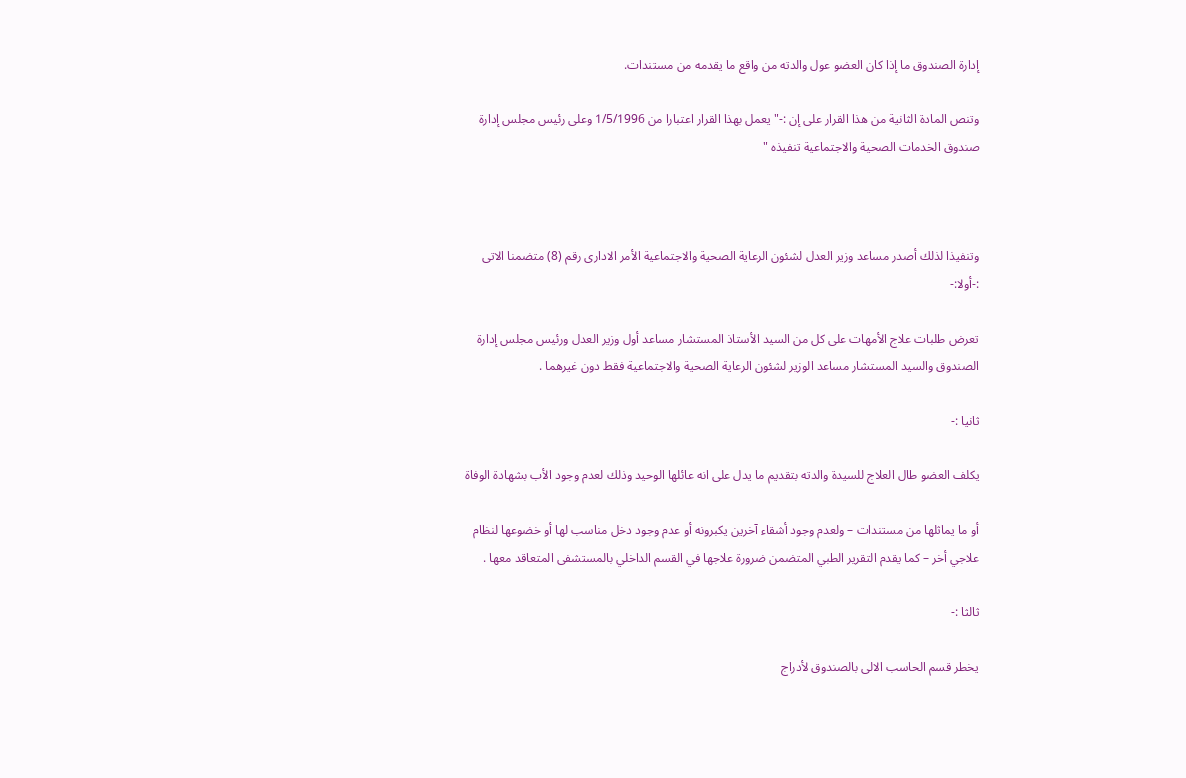إدارة الصندوق ما إذا كان العضو عول والدته من واقع ما يقدمه من مستندات.

وتنص المادة الثانية من هذا القرار على إن :-"يعمل بهذا القرار اعتبارا من 1/5/1996 وعلى رئيس مجلس إدارة صندوق الخدمات الصحية والاجتماعية تنفيذه "



وتنفيذا لذلك أصدر مساعد وزير العدل لشئون الرعاية الصحية والاجتماعية الأمر الادارى رقم (8) متضمنا الاتى :-أولا:-

تعرض طلبات علاج الأمهات على كل من السيد الأستاذ المستشار مساعد أول وزير العدل ورئيس مجلس إدارة الصندوق والسيد المستشار مساعد الوزير لشئون الرعاية الصحية والاجتماعية فقط دون غيرهما .

ثانيا :-

يكلف العضو طال العلاج للسيدة والدته بتقديم ما يدل على انه عائلها الوحيد وذلك لعدم وجود الأب بشهادة الوفاة

أو ما يماثلها من مستندات – ولعدم وجود أشقاء آخرين يكبرونه أو عدم وجود دخل مناسب لها أو خضوعها لنظام علاجي أخر – كما يقدم التقرير الطبي المتضمن ضرورة علاجها في القسم الداخلي بالمستشفى المتعاقد معها .

ثالثا :-

يخطر قسم الحاسب الالى بالصندوق لأدراج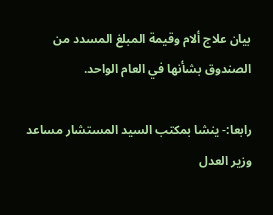بيان علاج ألام وقيمة المبلغ المسدد من الصندوق بشأنها في العام الواحد.

رابعا:- ينشا بمكتب السيد المستشار مساعد وزير العدل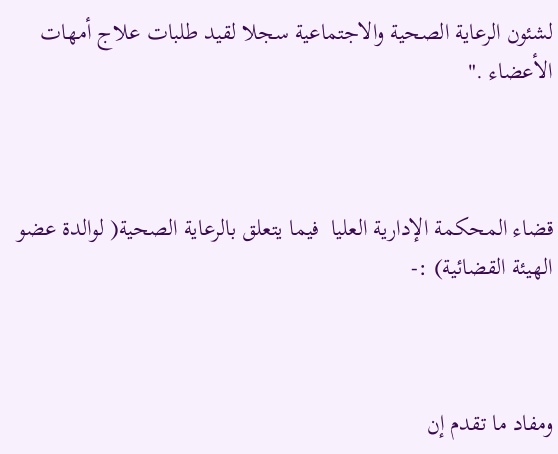لشئون الرعاية الصحية والاجتماعية سجلا لقيد طلبات علاج أمهات الأعضاء ."



قضاء المحكمة الإدارية العليا  فيما يتعلق بالرعاية الصحية( لوالدة عضو الهيئة القضائية) :-



ومفاد ما تقدم إن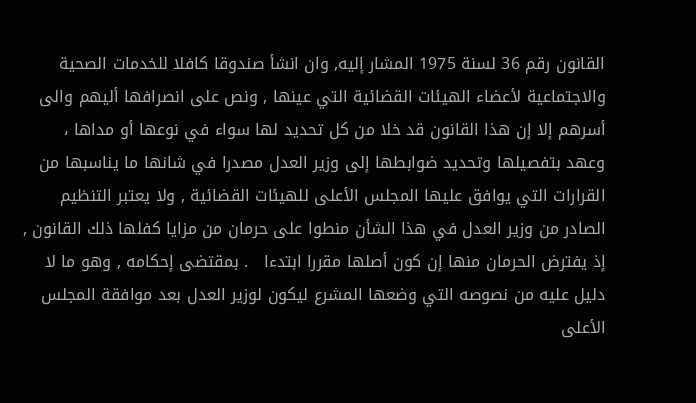القانون رقم 36 لسنة 1975 المشار إليه, وان انشأ صندوقا كافلا للخدمات الصحية والاجتماعية لأعضاء الهيئات القضائية التي عينها , ونص على انصرافها أليهم والى أسرهم إلا إن هذا القانون قد خلا من كل تحديد لها سواء في نوعها أو مداها ، وعهد بتفصيلها وتحديد ضوابطها إلى وزير العدل مصدرا في شانها ما يناسبها من القرارات التي يوافق عليها المجلس الأعلى للهيئات القضائية , ولا يعتبر التنظيم الصادر من وزير العدل في هذا الشأن منطوا على حرمان من مزايا كفلها ذلك القانون , إذ يفترض الحرمان منها إن كون أصلها مقررا ابتدءا   . بمقتضى إحكامه , وهو ما لا دليل عليه من نصوصه التي وضعها المشرع ليكون لوزير العدل بعد موافقة المجلس الأعلى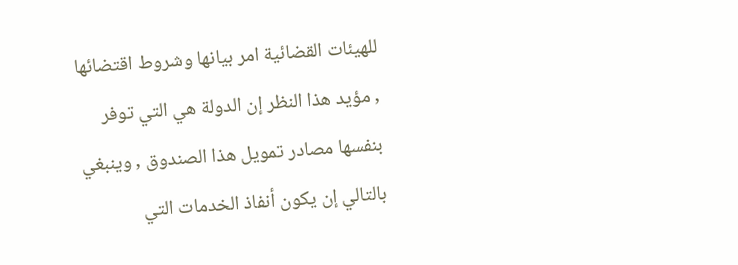للهيئات القضائية امر بيانها وشروط اقتضائها , مؤيد هذا النظر إن الدولة هي التي توفر بنفسها مصادر تمويل هذا الصندوق , وينبغي بالتالي إن يكون أنفاذ الخدمات التي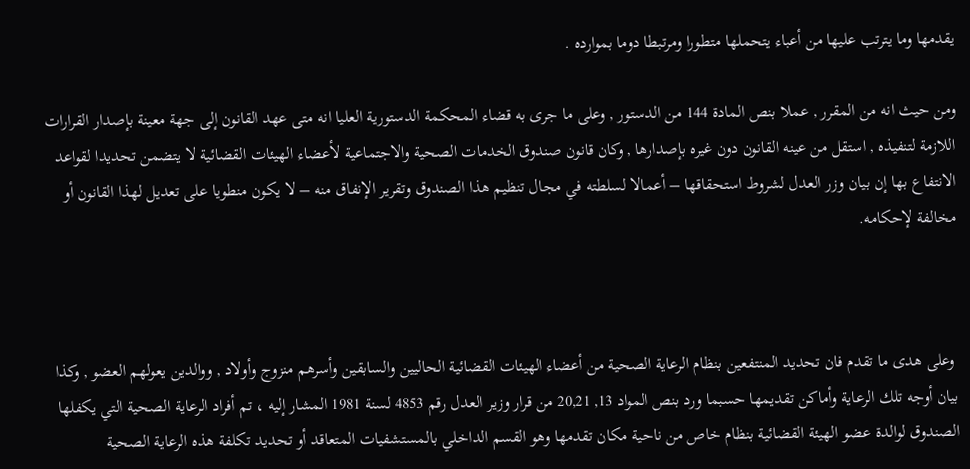يقدمها وما يترتب عليها من أعباء يتحملها متطورا ومرتبطا دوما بموارده .

ومن حيث انه من المقرر , عملا بنص المادة 144 من الدستور , وعلى ما جرى به قضاء المحكمة الدستورية العليا انه متى عهد القانون إلى جهة معينة بإصدار القرارات اللازمة لتنفيذه , استقل من عينه القانون دون غيره بإصدارها , وكان قانون صندوق الخدمات الصحية والاجتماعية لأعضاء الهيئات القضائية لا يتضمن تحديدا لقواعد الانتفاع بها إن بيان وزر العدل لشروط استحقاقها – أعمالا لسلطته في مجال تنظيم هذا الصندوق وتقرير الإنفاق منه – لا يكون منطويا على تعديل لهذا القانون أو مخالفة لإحكامه.



 وعلى هدى ما تقدم فان تحديد المنتفعين بنظام الرعاية الصحية من أعضاء الهيئات القضائية الحاليين والسابقين وأسرهم منزوج وأولاد , ووالدين يعولهم العضو , وكذا بيان أوجه تلك الرعاية وأماكن تقديمها حسبما ورد بنص المواد 13, 20,21 من قرار وزير العدل رقم 4853 لسنة 1981 المشار إليه ، تم أفراد الرعاية الصحية التي يكفلها الصندوق لوالدة عضو الهيئة القضائية بنظام خاص من ناحية مكان تقدمها وهو القسم الداخلي بالمستشفيات المتعاقد أو تحديد تكلفة هذه الرعاية الصحية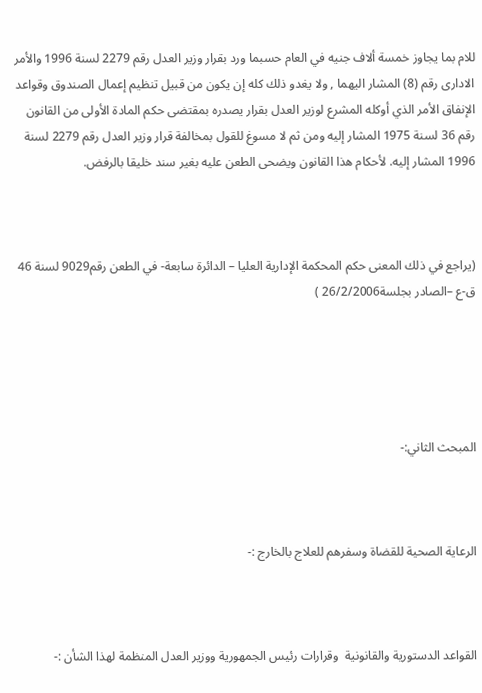للام بما يجاوز خمسة ألاف جنيه في العام حسبما ورد بقرار وزير العدل رقم 2279 لسنة 1996 والأمر الادارى رقم (8) المشار اليهما , ولا يغدو ذلك كله إن يكون من قبيل تنظيم إعمال الصندوق وقواعد الإنفاق الأمر الذي أوكله المشرع لوزير العدل بقرار يصدره بمقتضى حكم المادة الأولى من القانون رقم 36 لسنة 1975 المشار إليه ومن ثم لا مسوغ للقول بمخالفة قرار وزير العدل رقم 2279 لسنة 1996 المشار إليه. لأحكام هذا القانون ويضحى الطعن عليه بغير سند خليقا بالرفض.



(يراجع في ذلك المعنى حكم المحكمة الإدارية العليا – الدائرة سابعة- في الطعن رقم9029 لسنة 46 ق-ع –الصادر بجلسة26/2/2006 )





المبحث الثاني:-



الرعاية الصحية للقضاة وسفرهم للعلاج بالخارج :-



القواعد الدستورية والقانونية  وقرارات رئيس الجمهورية ووزير العدل المنظمة لهذا الشأن :-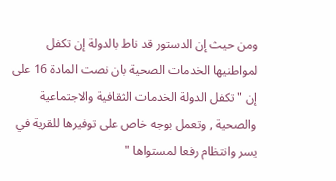ومن حيث إن الدستور قد ناط بالدولة إن تكفل لمواطنيها الخدمات الصحية بان نصت المادة 16 على إن " تكفل الدولة الخدمات الثقافية والاجتماعية والصحية , وتعمل بوجه خاص على توفيرها للقرية في يسر وانتظام رفعا لمستواها "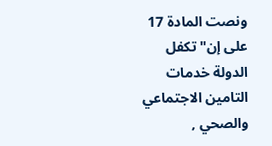ونصت المادة 17 على إن"تكفل  الدولة خدمات التامين الاجتماعي والصحي ,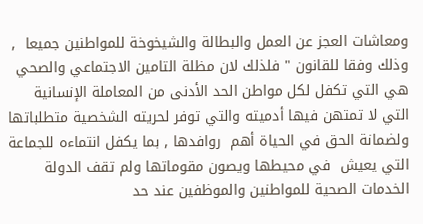ومعاشات العجز عن العمل والبطالة والشيخوخة للمواطنين جميعا  , وذلك وفقا للقانون " فلذلك لان مظلة التامين الاجتماعي والصحي هي التي تكفل لكل مواطن الحد الأدنى من المعاملة الإنسانية التي لا تمتهن فيها أدميته والتي توفر لحريته الشخصية متطلباتها ولضمانة الحق في الحياة أهم  روافدها , بما يكفل انتماءه للجماعة التي يعيش  في محيطها ويصون مقوماتها ولم تقف الدولة الخدمات الصحية للمواطنين والموظفين عند حد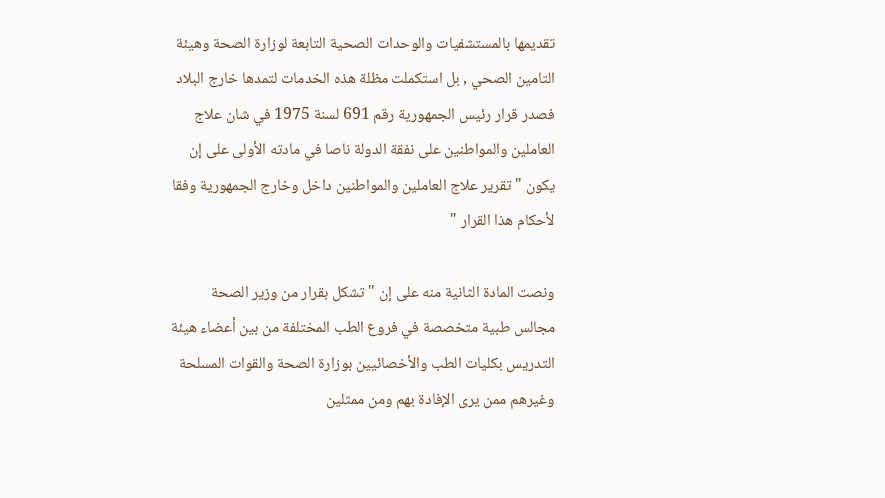تقديمها بالمستشفيات والوحدات الصحية التابعة لوزارة الصحة وهيئة التامين الصحي , بل استكملت مظلة هذه الخدمات لتمدها خارج البلاد فصدر قرار رئيس الجمهورية رقم 691 لسنة 1975 في شان علاج العاملين والمواطنين على نفقة الدولة ناصا في مادته الأولى على إن يكون " تقرير علاج العاملين والمواطنين داخل وخارج الجمهورية وفقا لأحكام هذا القرار "

ونصت المادة الثانية منه على إن " تشكل بقرار من وزير الصحة مجالس طبية متخصصة في فروع الطب المختلفة من بين أعضاء هيئة التدريس بكليات الطب والأخصائيين بوزارة الصحة والقوات المسلحة وغيرهم ممن يرى الإفادة بهم ومن ممثلين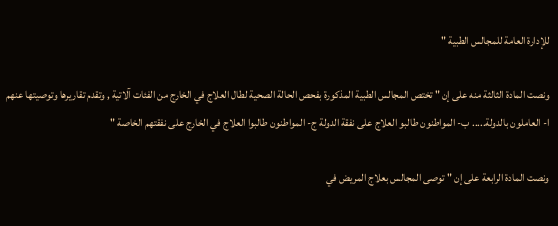للإدارة العامة للمجالس الطبية "

ونصت المادة الثالثة منه على إن " تختص المجالس الطبية المذكورة بفحص الحالة الصحية لطال العلاج في الخارج من الفئات آلاتية , وتقدم تقاريرها وتوصيتها عنهم ا- العاملون بالدولة..... ب- المواطنون طالبو العلاج على نفقة الدولة ج- المواطنون طالبوا العلاج في الخارج على نفقتهم الخاصة "

ونصت المادة الرابعة على إن " توصى المجالس بعلاج المريض في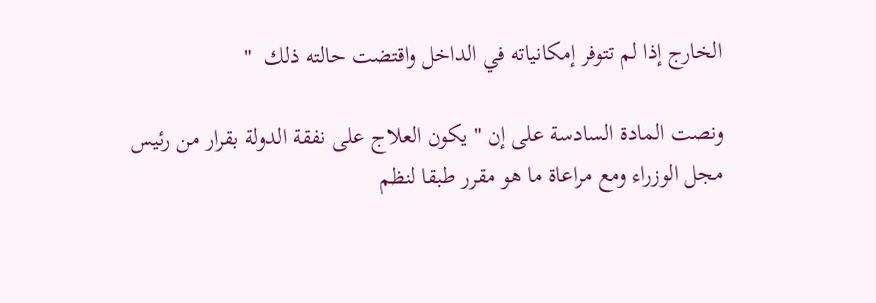الخارج إذا لم تتوفر إمكانياته في الداخل واقتضت حالته ذلك  "

ونصت المادة السادسة على إن " يكون العلاج على نفقة الدولة بقرار من رئيس مجل الوزراء ومع مراعاة ما هو مقرر طبقا لنظم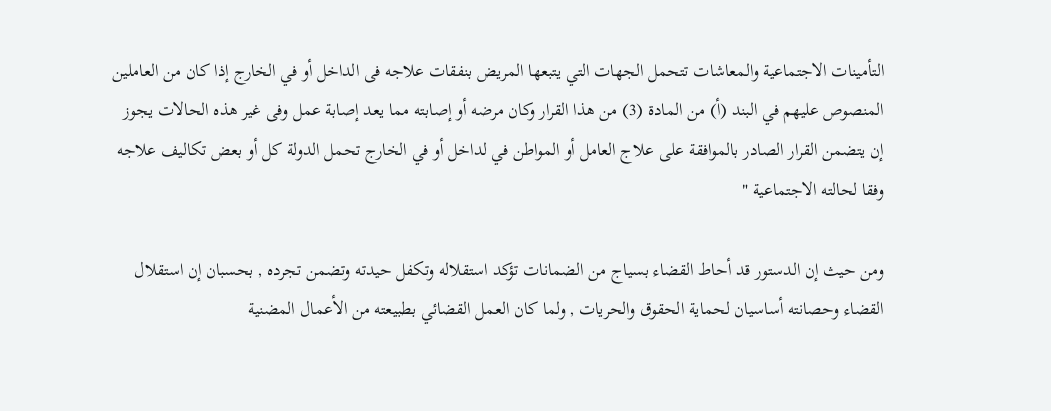التأمينات الاجتماعية والمعاشات تتحمل الجهات التي يتبعها المريض بنفقات علاجه فى الداخل أو في الخارج إذا كان من العاملين المنصوص عليهم في البند (أ) من المادة (3) من هذا القرار وكان مرضه أو إصابته مما يعد إصابة عمل وفى غير هذه الحالات يجوز إن يتضمن القرار الصادر بالموافقة على علاج العامل أو المواطن في لداخل أو في الخارج تحمل الدولة كل أو بعض تكاليف علاجه وفقا لحالته الاجتماعية "

ومن حيث إن الدستور قد أحاط القضاء بسياج من الضمانات تؤكد استقلاله وتكفل حيدته وتضمن تجرده , بحسبان إن استقلال القضاء وحصانته أساسيان لحماية الحقوق والحريات , ولما كان العمل القضائي بطبيعته من الأعمال المضنية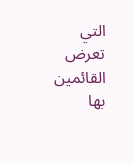التي تعرض القائمين بها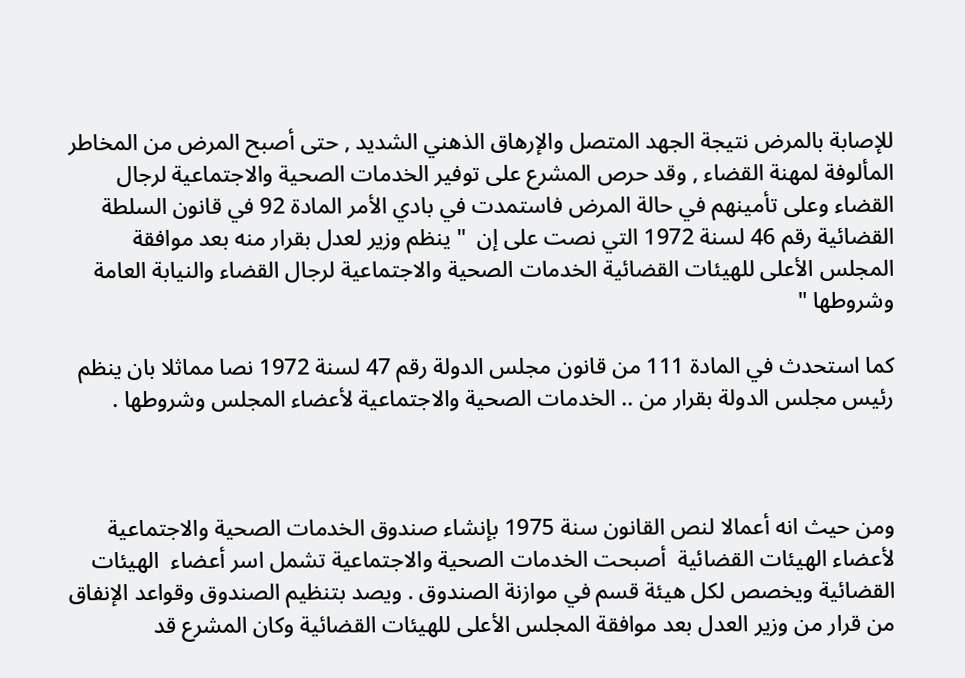للإصابة بالمرض نتيجة الجهد المتصل والإرهاق الذهني الشديد , حتى أصبح المرض من المخاطر المألوفة لمهنة القضاء , وقد حرص المشرع على توفير الخدمات الصحية والاجتماعية لرجال القضاء وعلى تأمينهم في حالة المرض فاستمدت في بادي الأمر المادة 92 في قانون السلطة القضائية رقم 46 لسنة 1972 التي نصت على إن  " ينظم وزير لعدل بقرار منه بعد موافقة المجلس الأعلى للهيئات القضائية الخدمات الصحية والاجتماعية لرجال القضاء والنيابة العامة وشروطها "

كما استحدث في المادة 111 من قانون مجلس الدولة رقم 47 لسنة 1972 نصا مماثلا بان ينظم رئيس مجلس الدولة بقرار من .. الخدمات الصحية والاجتماعية لأعضاء المجلس وشروطها .



ومن حيث انه أعمالا لنص القانون سنة 1975 بإنشاء صندوق الخدمات الصحية والاجتماعية لأعضاء الهيئات القضائية  أصبحت الخدمات الصحية والاجتماعية تشمل اسر أعضاء  الهيئات القضائية ويخصص لكل هيئة قسم في موازنة الصندوق . ويصد بتنظيم الصندوق وقواعد الإنفاق من قرار من وزير العدل بعد موافقة المجلس الأعلى للهيئات القضائية وكان المشرع قد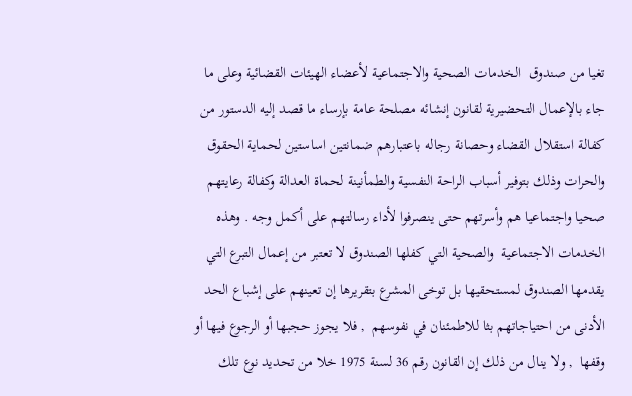تغيا من صندوق  الخدمات الصحية والاجتماعية لأعضاء الهيئات القضائية وعلى ما جاء بالإعمال التحضيرية لقانون إنشائه مصلحة عامة بإرساء ما قصد إليه الدستور من كفالة استقلال القضاء وحصانة رجاله باعتبارهم ضمانتين اساستين لحماية الحقوق والحرات وذلك بتوفير أسباب الراحة النفسية والطمأنينة لحماة العدالة وكفالة رعايتهم صحيا واجتماعيا هم وأسرتهم حتى ينصرفوا لأداء رسالتهم على أكمل وجه . وهذه الخدمات الاجتماعية  والصحية التي كفلها الصندوق لا تعتبر من إعمال التبرع التي يقدمها الصندوق لمستحقيها بل توخى المشرع بتقريرها إن تعينهم على إشباع الحد الأدنى من احتياجاتهم بثا للاطمئنان في نفوسهم  , فلا يجوز حجبها أو الرجوع فيها أو وقفها  , ولا ينال من ذلك إن القانون رقم 36 لسنة 1975 خلا من تحديد نوع تلك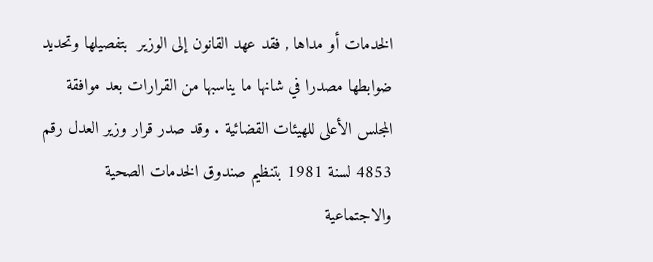الخدمات أو مداها , فقد عهد القانون إلى الوزير  بتفصيلها وتحديد ضوابطها مصدرا في شانها ما يناسبها من القرارات بعد موافقة المجلس الأعلى للهيئات القضائية . وقد صدر قرار وزير العدل رقم 4853 لسنة 1981 بتنظيم صندوق الخدمات الصحية والاجتماعية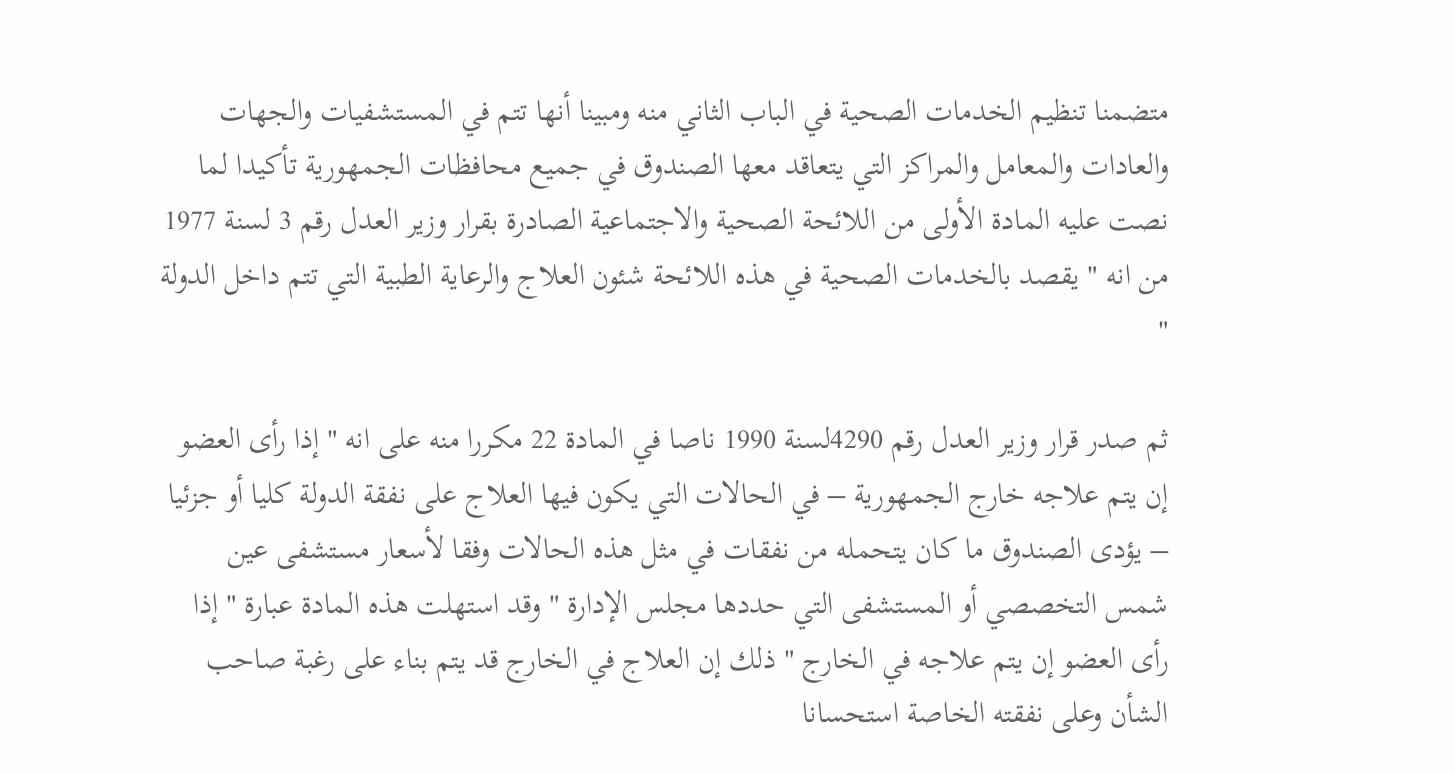متضمنا تنظيم الخدمات الصحية في الباب الثاني منه ومبينا أنها تتم في المستشفيات والجهات والعادات والمعامل والمراكز التي يتعاقد معها الصندوق في جميع محافظات الجمهورية تأكيدا لما نصت عليه المادة الأولى من اللائحة الصحية والاجتماعية الصادرة بقرار وزير العدل رقم 3 لسنة 1977 من انه " يقصد بالخدمات الصحية في هذه اللائحة شئون العلاج والرعاية الطبية التي تتم داخل الدولة "

ثم صدر قرار وزير العدل رقم 4290لسنة 1990 ناصا في المادة 22 مكررا منه على انه " إذا رأى العضو إن يتم علاجه خارج الجمهورية – في الحالات التي يكون فيها العلاج على نفقة الدولة كليا أو جزئيا – يؤدى الصندوق ما كان يتحمله من نفقات في مثل هذه الحالات وفقا لأسعار مستشفى عين شمس التخصصي أو المستشفى التي حددها مجلس الإدارة " وقد استهلت هذه المادة عبارة " إذا رأى العضو إن يتم علاجه في الخارج " ذلك إن العلاج في الخارج قد يتم بناء على رغبة صاحب الشأن وعلى نفقته الخاصة استحسانا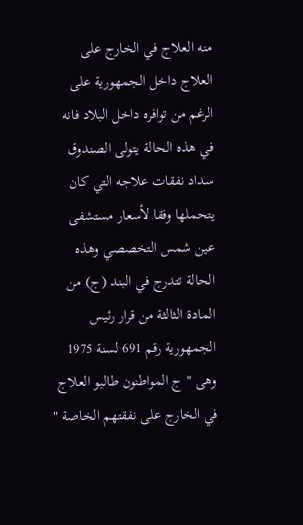منه العلاج في الخارج على العلاج داخل الجمهورية على الرغم من توافره داخل البلاد فانه في هذه الحالة يتولى الصندوق سداد نفقات علاجه التي كان يتحملها وفقا لأسعار مستشفى عين شمس التخصصي وهذه الحالة تتدرج في البند (ج) من المادة الثالثة من قرار رئيس الجمهورية رقم 691 لسنة 1975 وهى " ج المواطنون طالبو العلاج في الخارج على نفقتهم الخاصة "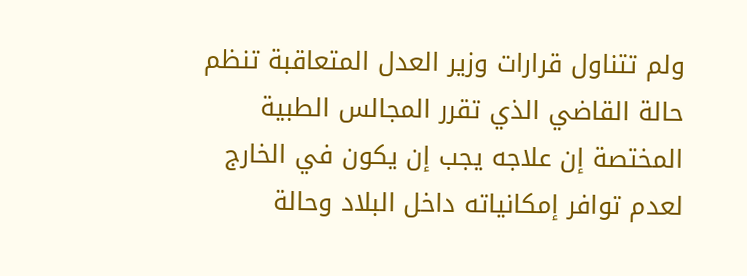ولم تتناول قرارات وزير العدل المتعاقبة تنظم حالة القاضي الذي تقرر المجالس الطبية المختصة إن علاجه يجب إن يكون في الخارج لعدم توافر إمكانياته داخل البلاد وحالة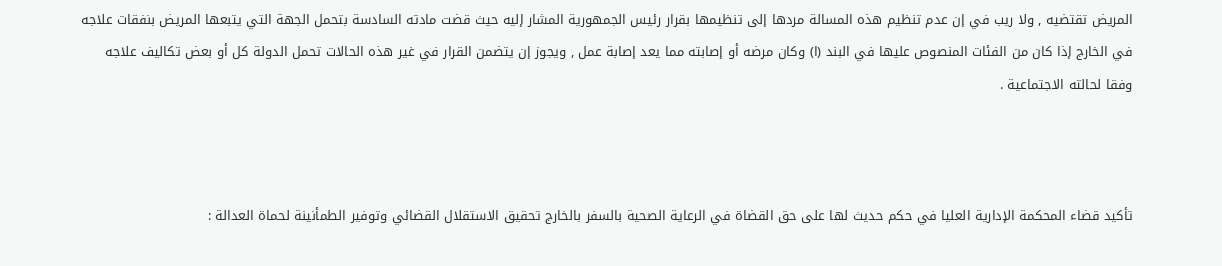المريض تقتضيه , ولا ريب في إن عدم تنظيم هذه المسالة مردها إلى تنظيمها بقرار رئيس الجمهورية المشار إليه حيث قضت مادته السادسة بتحمل الجهة التي يتبعها المريض بنفقات علاجه في الخارج إذا كان من الفئات المنصوص عليها في البند (ا) وكان مرضه أو إصابته مما يعد إصابة عمل , ويجوز إن يتضمن القرار في غير هذه الحالات تحمل الدولة كل أو بعض تكاليف علاجه وفقا لحالته الاجتماعية .



تأكيد قضاء المحكمة الإدارية العليا في حكم حديث لها على حق القضاة في الرعاية الصحية بالسفر بالخارج تحقيق الاستقلال القضائي وتوفير الطمأنينة لحماة العدالة :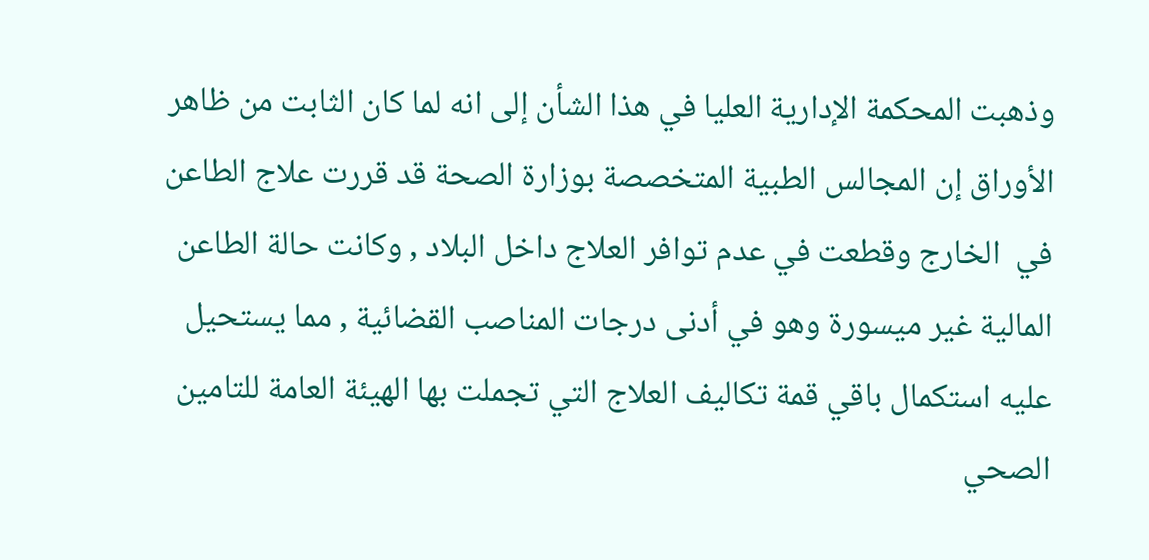وذهبت المحكمة الإدارية العليا في هذا الشأن إلى انه لما كان الثابت من ظاهر الأوراق إن المجالس الطبية المتخصصة بوزارة الصحة قد قررت علاج الطاعن في  الخارج وقطعت في عدم توافر العلاج داخل البلاد , وكانت حالة الطاعن المالية غير ميسورة وهو في أدنى درجات المناصب القضائية , مما يستحيل عليه استكمال باقي قمة تكاليف العلاج التي تجملت بها الهيئة العامة للتامين الصحي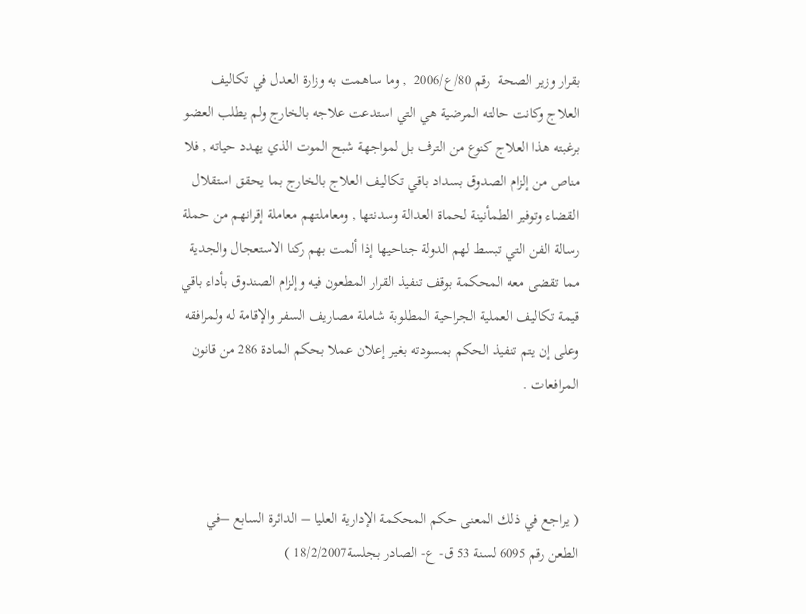بقرار وزير الصحة  رقم 80/ع/2006  , وما ساهمت به وزارة العدل في تكاليف العلاج وكانت حالته المرضية هي التي استدعت علاجه بالخارج ولم يطلب العضو برغبته هذا العلاج كنوع من الترف بل لمواجهة شبح الموت الذي يهدد حياته , فلا مناص من إلزام الصدوق بسداد باقي تكاليف العلاج بالخارج بما يحقق استقلال القضاء وتوفير الطمأنينة لحماة العدالة وسدنتها , ومعاملتهم معاملة إقرانهم من حملة رسالة الفن التي تبسط لهم الدولة جناحيها إذا ألمت بهم ركنا الاستعجال والجدية مما تقضى معه المحكمة بوقف تنفيذ القرار المطعون فيه وإلزام الصندوق بأداء باقي قيمة تكاليف العملية الجراحية المطلوبة شاملة مصاريف السفر والإقامة له ولمرافقه وعلى إن يتم تنفيذ الحكم بمسودته بغير إعلان عملا بحكم المادة 286 من قانون المرافعات .



( يراجع في ذلك المعنى حكم المحكمة الإدارية العليا – الدائرة السابع –في الطعن رقم 6095 لسنة 53 ق- ع- الصادر بجلسة18/2/2007 )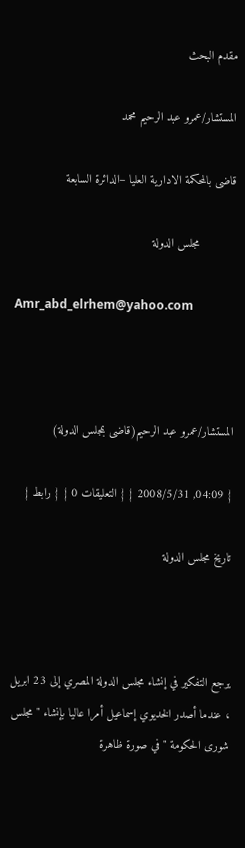مقدم البحث

المستشار/عمرو عبد الرحيم محمد

قاضى بالمحكمة الادارية العليا –الدائرة السابعة

          مجلس الدولة

Amr_abd_elrhem@yahoo.com



المستشار/عمرو عبد الرحيم(قاضى بمجلس الدولة)

{ 04:09, 2008/5/31 } { التعليقات 0 } { رابط }

تاريخ مجلس الدولة



يرجع التفكير في إنشاء مجلس الدولة المصري إلى 23 ابريل ، عندما أصدر الخديوي إسماعيل أمرا عاليا بإنشاء " مجلس شورى الحكومة " في صورة ظاهرة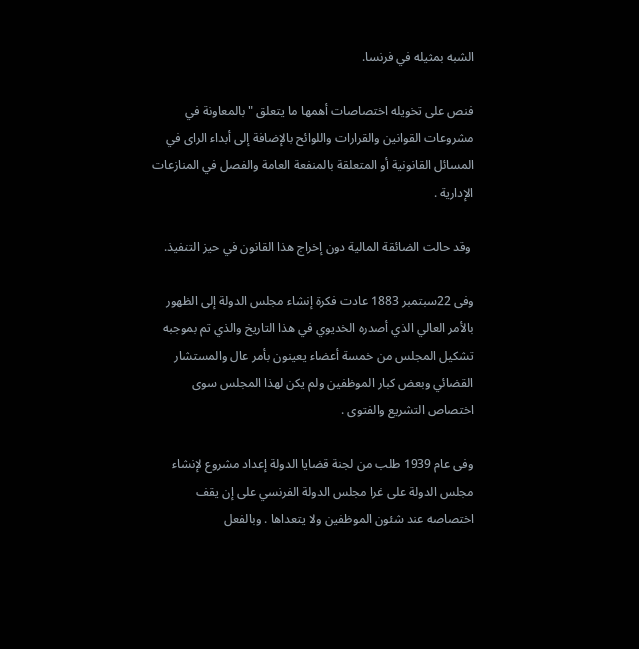الشبه بمثيله في فرنسا.

فنص على تخويله اختصاصات أهمها ما يتعلق " بالمعاونة في مشروعات القوانين والقرارات واللوائح بالإضافة إلى أبداء الراى في المسائل القانونية أو المتعلقة بالمنفعة العامة والفصل في المنازعات الإدارية .

 وقد حالت الضائقة المالية دون إخراج هذا القانون في حيز التنفيذ.

وفى 22سبتمبر 1883 عادت فكرة إنشاء مجلس الدولة إلى الظهور بالأمر العالي الذي أصدره الخديوي في هذا التاريخ والذي تم بموجبه تشكيل المجلس من خمسة أعضاء يعينون بأمر عال والمستشار القضائي وبعض كبار الموظفين ولم يكن لهذا المجلس سوى اختصاص التشريع والفتوى .

وفى عام 1939 طلب من لجنة قضايا الدولة إعداد مشروع لإنشاء مجلس الدولة على غرا مجلس الدولة الفرنسي على إن يقف اختصاصه عند شئون الموظفين ولا يتعداها . وبالفعل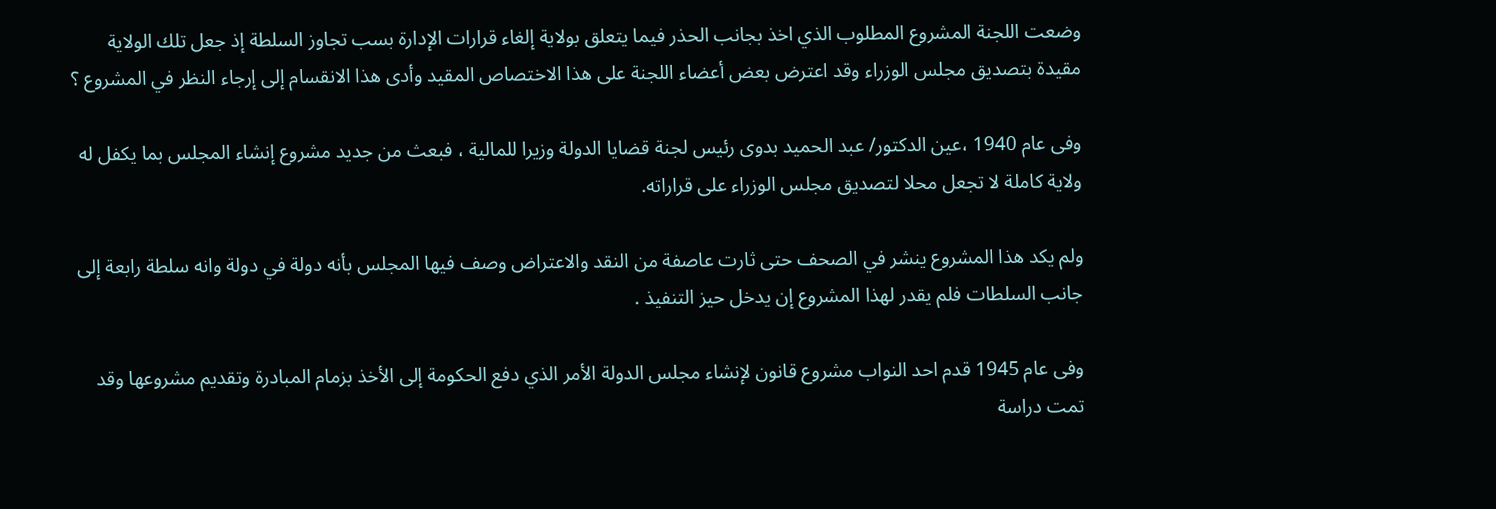وضعت اللجنة المشروع المطلوب الذي اخذ بجانب الحذر فيما يتعلق بولاية إلغاء قرارات الإدارة بسب تجاوز السلطة إذ جعل تلك الولاية مقيدة بتصديق مجلس الوزراء وقد اعترض بعض أعضاء اللجنة على هذا الاختصاص المقيد وأدى هذا الانقسام إلى إرجاء النظر في المشروع ؟

وفى عام 1940 ،عين الدكتور/ عبد الحميد بدوى رئيس لجنة قضايا الدولة وزيرا للمالية ، فبعث من جديد مشروع إنشاء المجلس بما يكفل له ولاية كاملة لا تجعل محلا لتصديق مجلس الوزراء على قراراته.

ولم يكد هذا المشروع ينشر في الصحف حتى ثارت عاصفة من النقد والاعتراض وصف فيها المجلس بأنه دولة في دولة وانه سلطة رابعة إلى جانب السلطات فلم يقدر لهذا المشروع إن يدخل حيز التنفيذ .

وفى عام 1945 قدم احد النواب مشروع قانون لإنشاء مجلس الدولة الأمر الذي دفع الحكومة إلى الأخذ بزمام المبادرة وتقديم مشروعها وقد تمت دراسة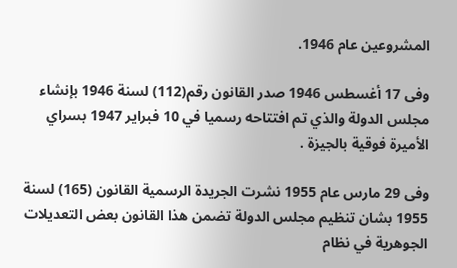المشروعين عام 1946.

وفى 17 أغسطس 1946 صدر القانون رقم(112) لسنة 1946 بإنشاء مجلس الدولة والذي تم افتتاحه رسميا في 10 فبراير 1947 بسراي الأميرة فوقية بالجيزة .

وفى 29 مارس عام 1955 نشرت الجريدة الرسمية القانون (165) لسنة 1955 بشان تنظيم مجلس الدولة تضمن هذا القانون بعض التعديلات الجوهرية في نظام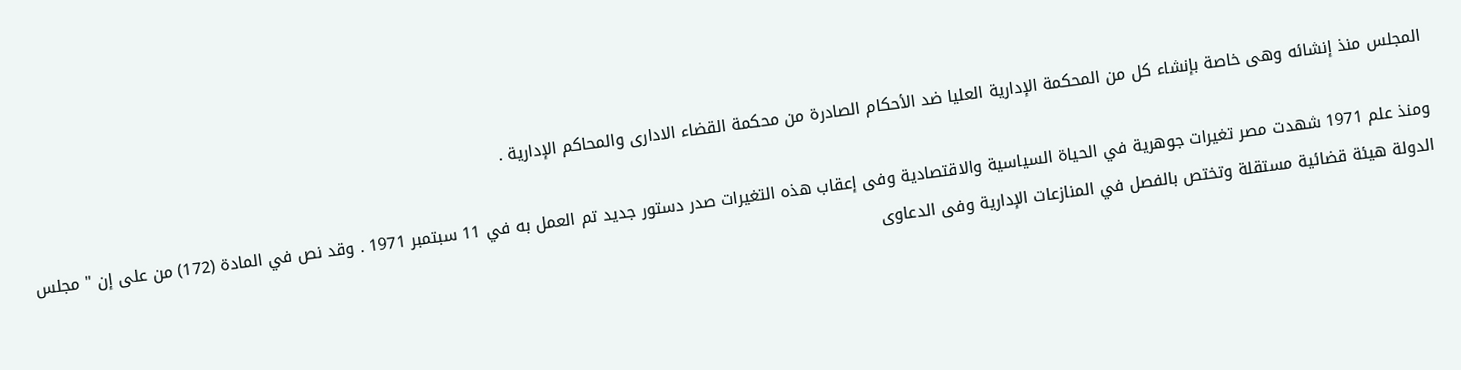المجلس منذ إنشائه وهى خاصة بإنشاء كل من المحكمة الإدارية العليا ضد الأحكام الصادرة من محكمة القضاء الادارى والمحاكم الإدارية .

ومنذ علم 1971 شهدت مصر تغيرات جوهرية في الحياة السياسية والاقتصادية وفى إعقاب هذه التغيرات صدر دستور جديد تم العمل به في 11 سبتمبر 1971 . وقد نص في المادة (172) من على إن " مجلس الدولة هيئة قضائية مستقلة وتختص بالفصل في المنازعات الإدارية وفى الدعاوى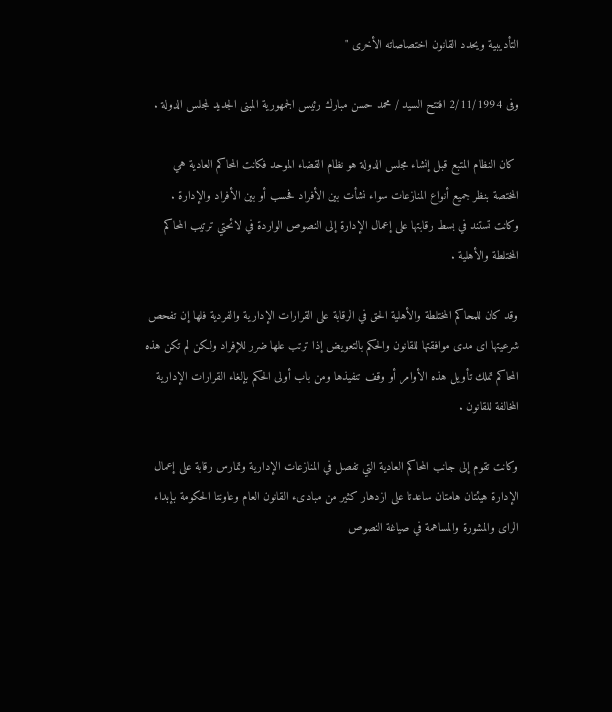التأديبية ويحدد القانون اختصاصاته الأخرى "

وفى 2/11/1994 افتتح السيد / محمد حسن مبارك رئيس الجمهورية المبنى الجديد لمجلس الدولة .

 كان النظام المتبع قبل إنشاء مجلس الدولة هو نظام القضاء الموحد فكانت المحاكم العادية هي المختصة بنظر جميع أنواع المنازعات سواء نشأت بين الأفراد فحسب أو بين الأفراد والإدارة . وكانت تستند في بسط رقابتها على إعمال الإدارة إلى النصوص الواردة في لائحتي ترتيب المحاكم المختلطة والأهلية .

وقد كان للمحاكم المختلطة والأهلية الحق في الرقابة على القرارات الإدارية والفردية فلها إن تفحص شرعيتها اى مدى موافقتها للقانون والحكم بالتعويض إذا ترتب علها ضرر للإفراد ولكن لم تكن هذه المحاكم تملك تأويل هذه الأوامر أو وقف تنفيذها ومن باب أولى الحكم بإلغاء القرارات الإدارية المخالفة للقانون .

وكانت تقوم إلى جانب المحاكم العادية التي تفصل في المنازعات الإدارية وتمارس رقابة على إعمال الإدارة هيئتان هامتان ساعدتا على ازدهار كثير من مبادىء القانون العام وعاونتا الحكومة بإبداء الراى والمشورة والمساهمة في صياغة النصوص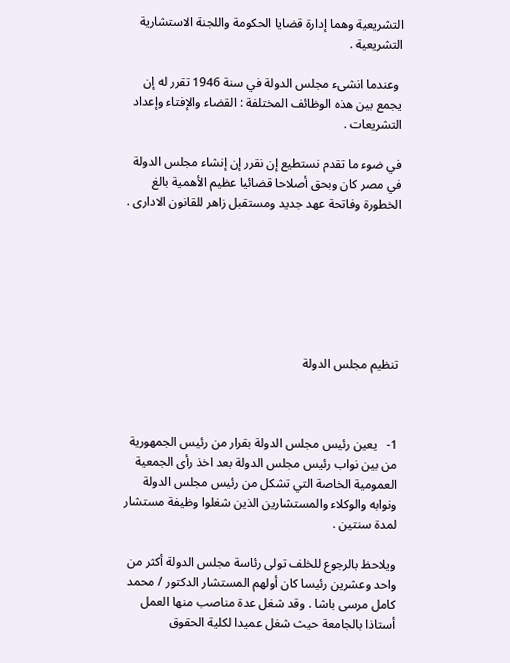التشريعية وهما إدارة قضايا الحكومة واللجنة الاستشارية التشريعية .

 وعندما انشىء مجلس الدولة في سنة 1946 تقرر له إن يجمع بين هذه الوظائف المختلفة : القضاء والإفتاء وإعداد التشريعات .

في ضوء ما تقدم نستطيع إن نقرر إن إنشاء مجلس الدولة في مصر كان وبحق أصلاحا قضائيا عظيم الأهمية بالغ الخطورة وفاتحة عهد جديد ومستقبل زاهر للقانون الادارى .







تنظيم مجلس الدولة



1-   يعين رئيس مجلس الدولة بقرار من رئيس الجمهورية من بين نواب رئيس مجلس الدولة بعد اخذ رأى الجمعية العمومية الخاصة التي تشكل من رئيس مجلس الدولة ونوابه والوكلاء والمستشارين الذين شغلوا وظيفة مستشار لمدة سنتين .

ويلاحظ بالرجوع للخلف تولى رئاسة مجلس الدولة أكثر من واحد وعشرين رئيسا كان أولهم المستشار الدكتور / محمد كامل مرسى باشا . وقد شغل عدة مناصب منها العمل أستاذا بالجامعة حيث شغل عميدا لكلية الحقوق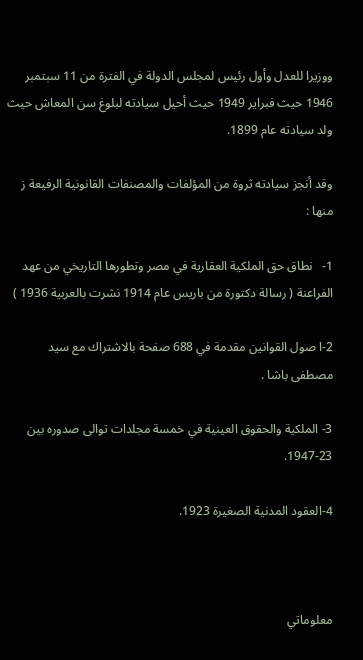ووزيرا للعدل وأول رئيس لمجلس الدولة في الفترة من 11 سبتمبر 1946 حيث فبراير 1949 حيث أحيل سيادته لبلوغ سن المعاش حيث ولد سيادته عام 1899.

وقد أنجز سيادته ثروة من المؤلفات والمصنفات القانونية الرفيعة ز منها :

1-   نطاق حق الملكية العقارية في مصر وتطورها التاريخي من عهد الفراعنة ( رسالة دكتورة من باريس عام 1914 نشرت بالعربية 1936 )

2-ا صول القوانين مقدمة في 688 صفحة بالاشتراك مع سيد مصطفى باشا .

3- الملكية والحقوق العينية في خمسة مجلدات توالى صدوره بين 23-1947.

4-العقود المدنية الصغيرة 1923.



معلوماتي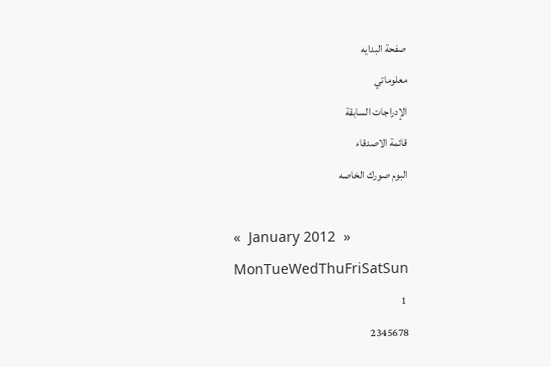صفحة البدايه
معلوماتي
الإدراجات السابقة
قائمة الاصدقاء
البوم صورك الخاصه

«  January 2012  »
MonTueWedThuFriSatSun
 1
2345678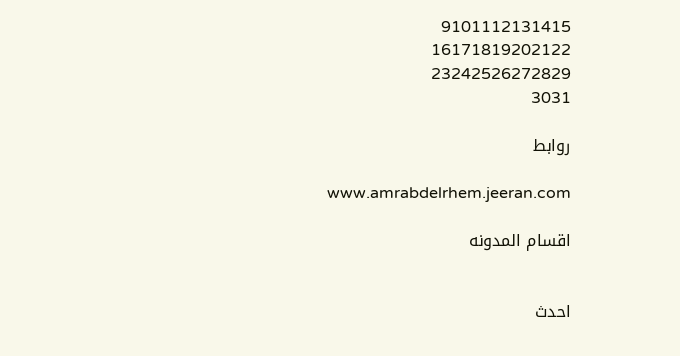9101112131415
16171819202122
23242526272829
3031

روابط

www.amrabdelrhem.jeeran.com

اقسام المدونه


احدث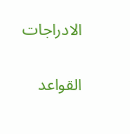الادراجات

القواعد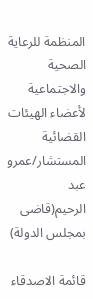المنظمة للرعاية الصحية والاجتماعية لأعضاء الهيئات القضائية
المستشار/عمرو عبد الرحيم(قاضى بمجلس الدولة)

قائمة الاصدقاء